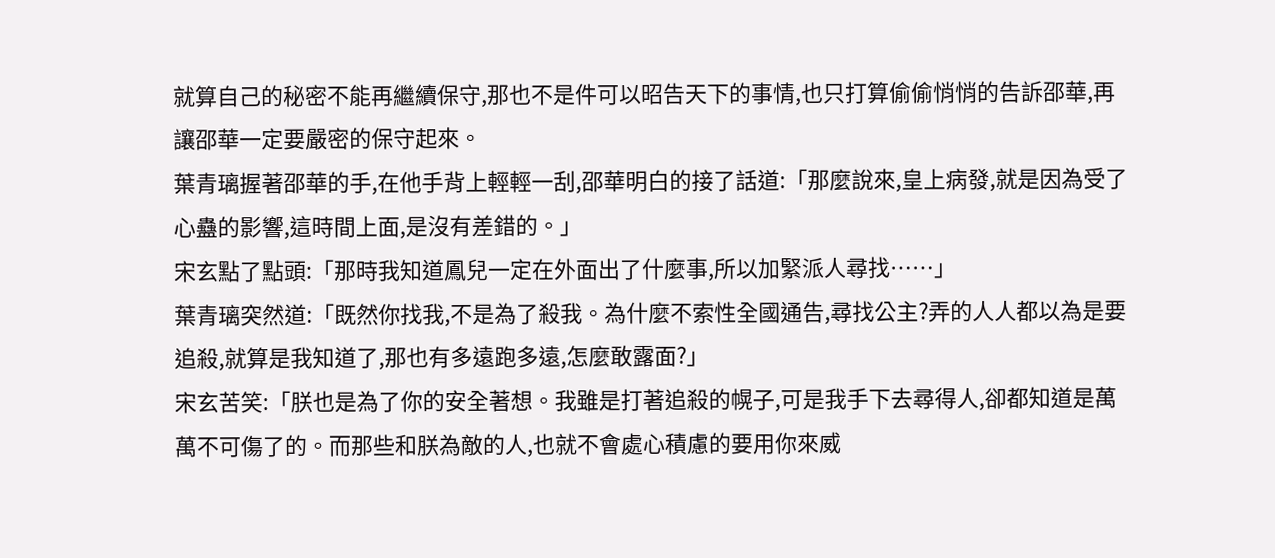就算自己的秘密不能再繼續保守,那也不是件可以昭告天下的事情,也只打算偷偷悄悄的告訴邵華,再讓邵華一定要嚴密的保守起來。
葉青璃握著邵華的手,在他手背上輕輕一刮,邵華明白的接了話道:「那麼說來,皇上病發,就是因為受了心蠱的影響,這時間上面,是沒有差錯的。」
宋玄點了點頭:「那時我知道鳳兒一定在外面出了什麼事,所以加緊派人尋找……」
葉青璃突然道:「既然你找我,不是為了殺我。為什麼不索性全國通告,尋找公主?弄的人人都以為是要追殺,就算是我知道了,那也有多遠跑多遠,怎麼敢露面?」
宋玄苦笑:「朕也是為了你的安全著想。我雖是打著追殺的幌子,可是我手下去尋得人,卻都知道是萬萬不可傷了的。而那些和朕為敵的人,也就不會處心積慮的要用你來威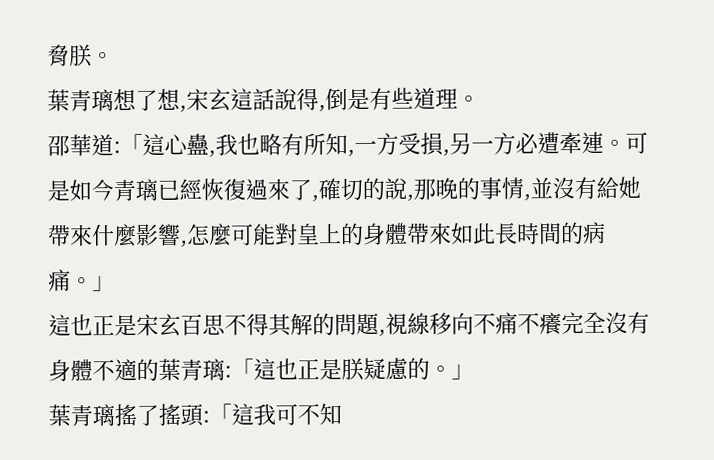脅朕。
葉青璃想了想,宋玄這話說得,倒是有些道理。
邵華道:「這心蠱,我也略有所知,一方受損,另一方必遭牽連。可是如今青璃已經恢復過來了,確切的說,那晚的事情,並沒有給她帶來什麼影響,怎麼可能對皇上的身體帶來如此長時間的病痛。」
這也正是宋玄百思不得其解的問題,視線移向不痛不癢完全沒有身體不適的葉青璃:「這也正是朕疑慮的。」
葉青璃搖了搖頭:「這我可不知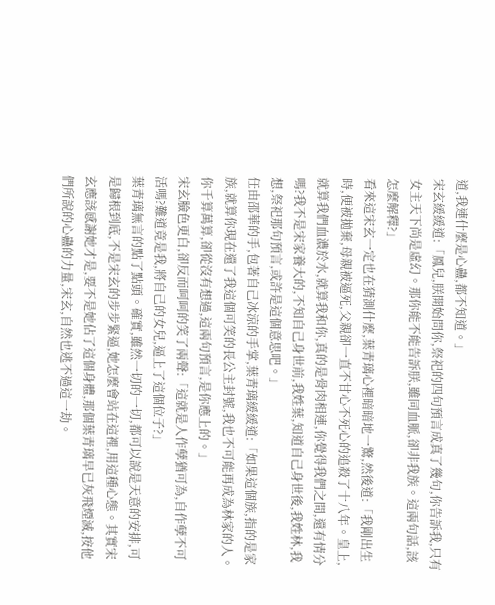道,我連什麼是心蠱,都不知道。」
宋玄緩緩道:「鳳兒,朕開始問你,祭祀的四句預言成真了幾句,你告訴我,只有女主天下尚是虛幻。那你能不能告訴朕,雖同血脈,卻非我族。這兩句話,該怎麼解釋?」
看來這宋玄一定也在猜測什麼,葉青璃心裡暗暗地一驚,然後道:「我剛出生時,便被拋棄,母親被逼死,父親卻一直不甘心不死心的追殺了十八年。皇上,就算我們血濃於水,就算我和你,真的是骨肉相連,你覺得我們之間,還有情分嗎?我不是宋家養大的,不知自己身世前,我姓葉,知道自己身世後,我姓林,我想,祭祀那句預言,或許是這個意思吧。」
任由邵華的手,包著自己冰涼的手掌,葉青璃緩緩道:「如果這個族,指的是家族,就算你現在還了我這個可笑的長公主封號,我也不可能再成為林家的人。你千算萬算,卻從沒有想過,這兩句預言,是你應上的。」
宋玄臉色更白,卻反而呵呵的笑了兩聲:「這就是人作孽猶可為,自作孽不可活嗎?難道竟是我,將自己的女兒,逼上了這個位子?」
葉青璃無言的點了點頭。確實,雖然一切的一切,都可以說是天意的安排,可是歸根到底,不是宋玄的步步緊逼,她怎麼會站在這裡,用這種心態。其實宋玄應該感謝她才是,要不是她佔了這個身體,那個葉青璃早已灰飛煙滅,按他們所說的心蠱的力量,宋玄,自然也逃不過這一劫。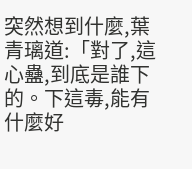突然想到什麼,葉青璃道:「對了,這心蠱,到底是誰下的。下這毒,能有什麼好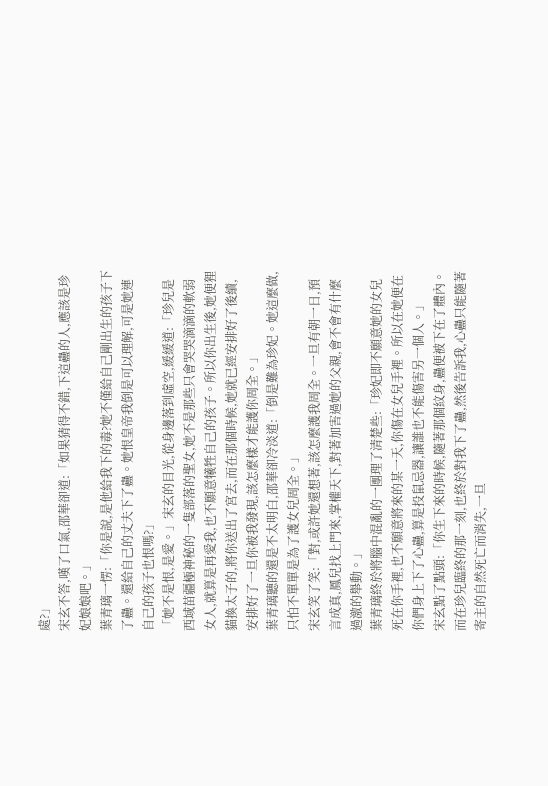處?」
宋玄不答,嘆了口氣,邵華卻道:「如果猜得不錯,下這蠱的人,應該是珍妃娘娘吧。」
葉青璃一愣:「你是說,是他給我下的毒?她不僅給自己剛出生的孩子下了蠱。還給自己的丈夫下了蠱。她恨皇帝我倒是可以理解,可是她連自己的孩子也恨嗎?」
「她不是恨,是愛。」宋玄的目光,從身邊落到虛空,緩緩道:「珍兒是西域苗疆極神秘的一隻部落的聖女,她不是那些只會哭哭滴滴的軟弱女人,就算是再愛我,也不願意犧牲自己的孩子。所以你出生後,她便狸貓換太子的,將你送出了宮去,而在那個時候,她就已經安排好了後續,安排好了一旦你被我發現,該怎麼樣才能護你周全。」
葉青璃聽的還是不太明白,邵華卻冷淡道:「倒是難為珍妃。她這麼做,只怕不單單是為了護女兒周全。」
宋玄笑了笑:「對,或許她還想著,該怎麼護我周全。一旦有朝一日,預言成真,鳳兒找上門來,掌權天下,對著加害過她的父親,會不會有什麼過激的舉動。」
葉青璃終於將腦中混亂的一團理了清楚些:「珍妃即不願意她的女兒死在你手裡,也不願意將來的某一天,你傷在女兒手裡。所以在她便在你們身上下了心蠱,算是投鼠忌器,讓誰也不能傷害另一個人。」
宋玄點了點頭:「你生下來的時候,隨著那個紋身,蠱便被下在了體內。而在珍兒臨終的那一刻,也終於對我下了蠱,然後告訴我,心蠱只能隨著寄主的自然死亡而消失,一旦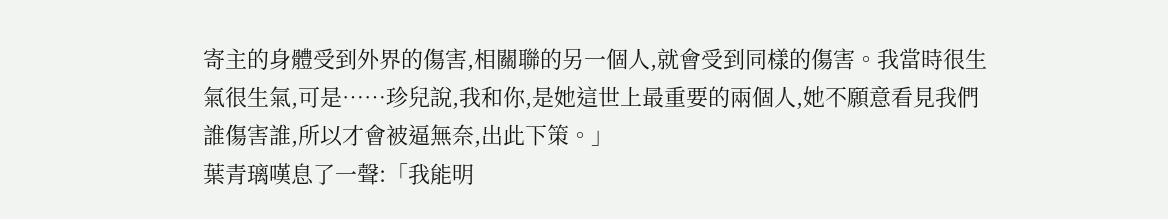寄主的身體受到外界的傷害,相關聯的另一個人,就會受到同樣的傷害。我當時很生氣很生氣,可是……珍兒說,我和你,是她這世上最重要的兩個人,她不願意看見我們誰傷害誰,所以才會被逼無奈,出此下策。」
葉青璃嘆息了一聲:「我能明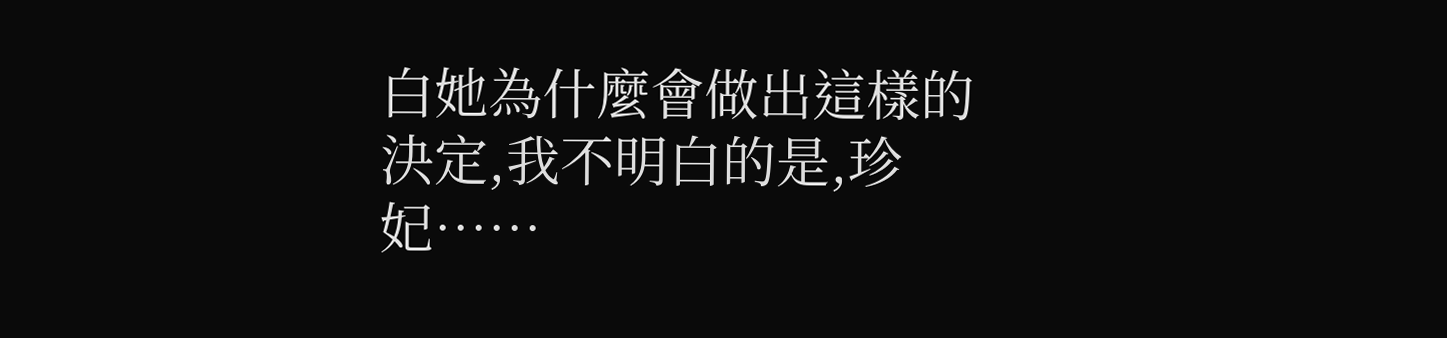白她為什麼會做出這樣的決定,我不明白的是,珍妃……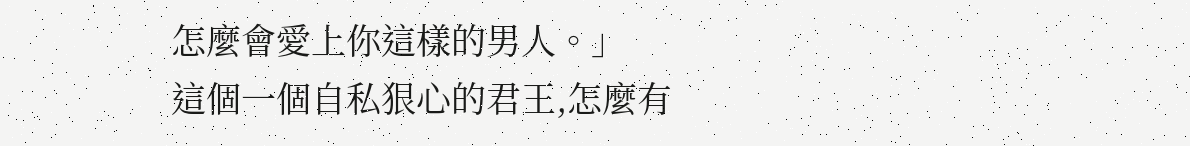怎麼會愛上你這樣的男人。」
這個一個自私狠心的君王,怎麼有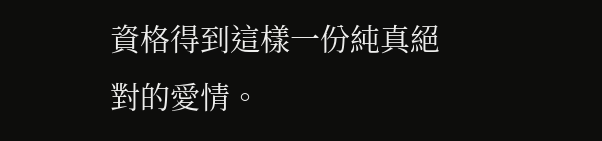資格得到這樣一份純真絕對的愛情。